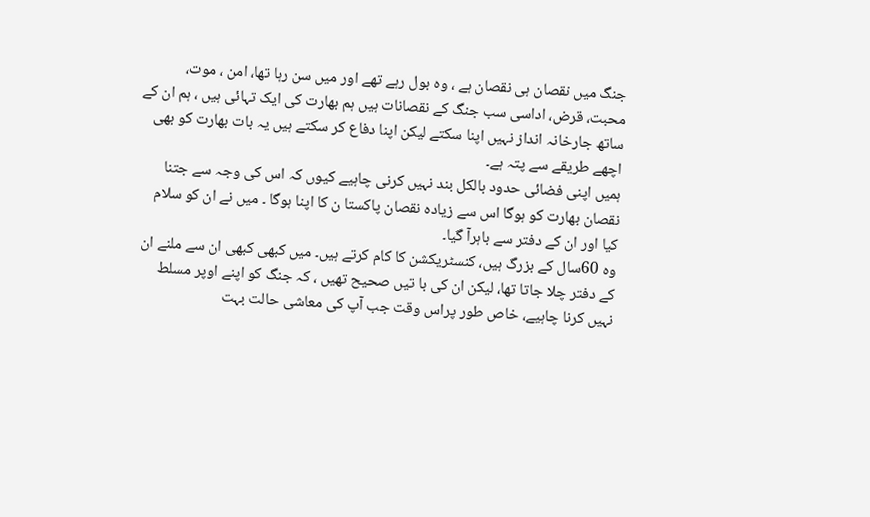جنگ میں نقصان ہی نقصان ہے ، وہ بول رہے تھے اور میں سن رہا تھا، امن ، موت، محبت، قرض، اداسی سب جنگ کے نقصانات ہیں ہم بھارت کی ایک تہائی ہیں ، ہم ان کے ساتھ جارخانہ انداز نہیں اپنا سکتے لیکن اپنا دفاع کر سکتے ہیں یہ بات بھارت کو بھی اچھے طریقے سے پتہ ہے۔
ہمیں اپنی فضائی حدود بالکل بند نہیں کرنی چاہیے کیوں کہ اس کی وجہ سے جتنا نقصان بھارت کو ہوگا اس سے زیادہ نقصان پاکستا ن کا اپنا ہوگا ۔ میں نے ان کو سلام کیا اور ان کے دفتر سے باہرآ گیا۔
وہ 60سال کے بزرگ ہیں، کنسٹریکشن کا کام کرتے ہیں۔ میں کبھی کبھی ان سے ملنے ان کے دفتر چلا جاتا تھا، لیکن ان کی با تیں صحیح تھیں ، کہ جنگ کو اپنے اوپر مسلط نہیں کرنا چاہیے، خاص طور پراس وقت جب آپ کی معاشی حالت بہت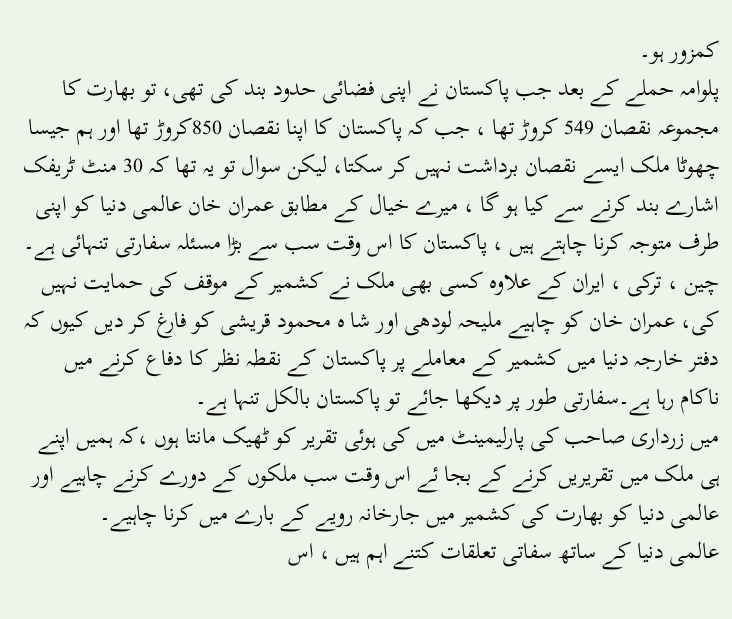کمزور ہو۔
پلوامہ حملے کے بعد جب پاکستان نے اپنی فضائی حدود بند کی تھی، تو بھارت کا مجموعہ نقصان 549 کروڑ تھا ، جب کہ پاکستان کا اپنا نقصان 850کروڑ تھا اور ہم جیسا چھوٹا ملک ایسے نقصان برداشت نہیں کر سکتا، لیکن سوال تو یہ تھا کہ 30 منٹ ٹریفک اشارے بند کرنے سے کیا ہو گا ، میرے خیال کے مطابق عمران خان عالمی دنیا کو اپنی طرف متوجہ کرنا چاہتے ہیں ، پاکستان کا اس وقت سب سے بڑا مسئلہ سفارتی تنہائی ہے۔
چین ، ترکی ، ایران کے علاوہ کسی بھی ملک نے کشمیر کے موقف کی حمایت نہیں کی، عمران خان کو چاہیے ملیحہ لودھی اور شا ہ محمود قریشی کو فارغ کر دیں کیوں کہ دفتر خارجہ دنیا میں کشمیر کے معاملے پر پاکستان کے نقطہ نظر کا دفاع کرنے میں ناکام رہا ہے۔سفارتی طور پر دیکھا جائے تو پاکستان بالکل تنہا ہے۔
میں زرداری صاحب کی پارلیمینٹ میں کی ہوئی تقریر کو ٹھیک مانتا ہوں ،کہ ہمیں اپنے ہی ملک میں تقریریں کرنے کے بجا ئے اس وقت سب ملکوں کے دورے کرنے چاہیے اور عالمی دنیا کو بھارت کی کشمیر میں جارخانہ رویے کے بارے میں کرنا چاہیے۔
عالمی دنیا کے ساتھ سفاتی تعلقات کتنے اہم ہیں ، اس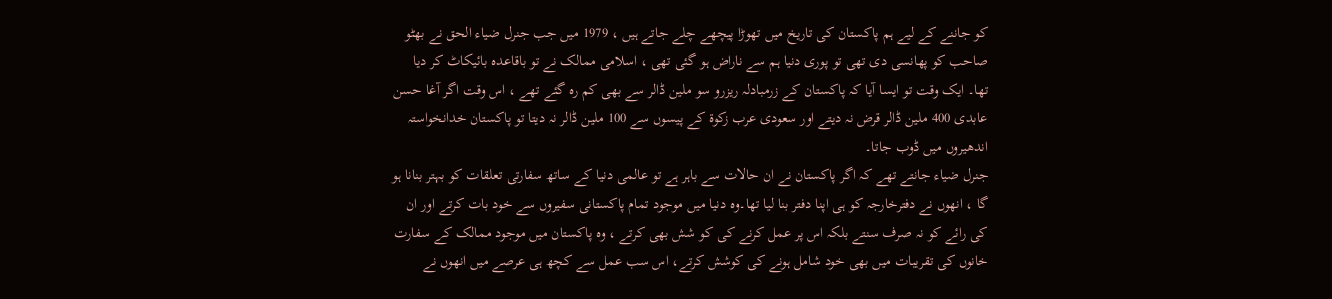کو جاننے کے لیے ہم پاکستان کی تاریخ میں تھوڑا پیچھے چلے جاتے ہیں ، 1979 میں جب جنرل ضیاء الحق نے بھٹو صاحب کو پھانسی دی تھی تو پوری دنیا ہم سے ناراض ہو گئی تھی ، اسلامی ممالک نے تو باقاعدہ بائیکاٹ کر دیا تھا۔ ایک وقت تو ایسا آیا کہ پاکستان کے زرمبادلہ ریزرو سو ملین ڈالر سے بھی کم رہ گئے تھے ، اس وقت اگر آغا حسن عابدی 400 ملین ڈالر قرض نہ دیتے اور سعودی عرب زکوۃ کے پیسوں سے 100 ملین ڈالر نہ دیتا تو پاکستان خدانخواستہ اندھیروں میں ڈوب جاتا۔
جنرل ضیاء جانتے تھے کہ اگر پاکستان نے ان حالات سے باہر ہے تو عالمی دنیا کے ساتھ سفارتی تعلقات کو بہتر بنانا ہو گا ، انھوں نے دفترخارجہ کو ہی اپنا دفتر بنا لیا تھا۔وہ دنیا میں موجود تمام پاکستانی سفیروں سے خود بات کرتے اور ان کی رائے کو نہ صرف سنتے بلکہ اس پر عمل کرنے کی کو شش بھی کرتے ، وہ پاکستان میں موجود ممالک کے سفارت خانوں کی تقریبات میں بھی خود شامل ہونے کی کوشش کرتے، اس سب عمل سے کچھ ہی عرصے میں انھوں نے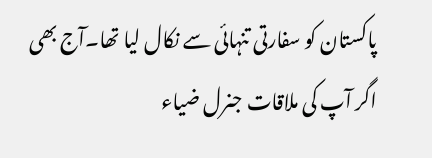پاکستان کو سفارتی تنہائی سے نکال لیا تھا۔آج بھی اگر آپ کی ملاقات جنرل ضیاء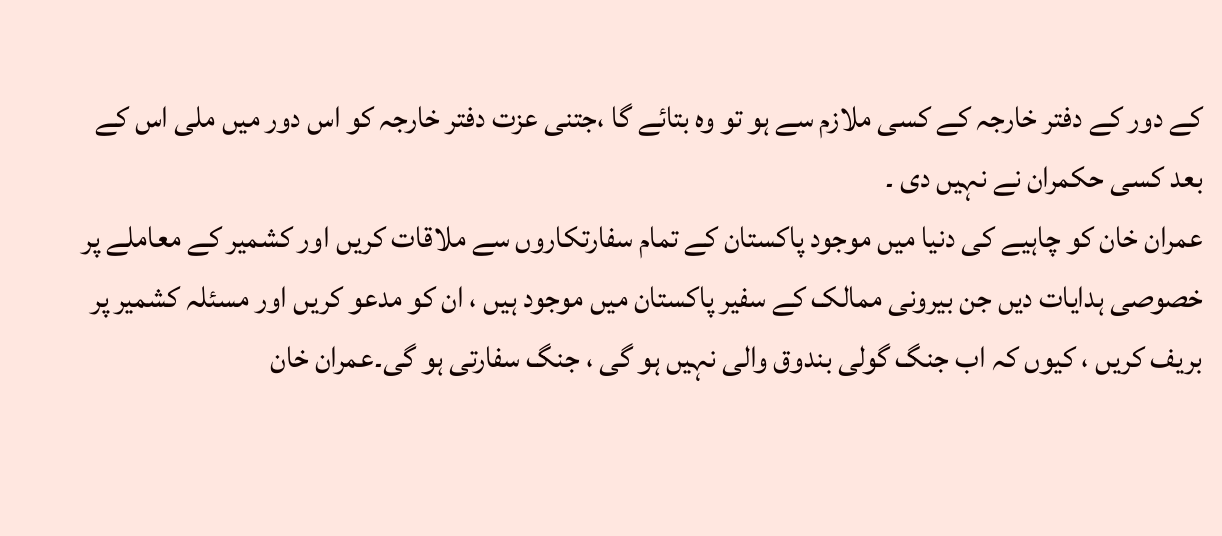کے دور کے دفتر خارجہ کے کسی ملازم سے ہو تو وہ بتائے گا ،جتنی عزت دفتر خارجہ کو اس دور میں ملی اس کے بعد کسی حکمران نے نہیں دی ۔
عمران خان کو چاہیے کی دنیا میں موجود پاکستان کے تمام سفارتکاروں سے ملاقات کریں اور کشمیر کے معاملے پر خصوصی ہدایات دیں جن بیرونی ممالک کے سفیر پاکستان میں موجود ہیں ، ان کو مدعو کریں اور مسئلہ کشمیر پر بریف کریں ، کیوں کہ اب جنگ گولی بندوق والی نہیں ہو گی ، جنگ سفارتی ہو گی۔عمران خان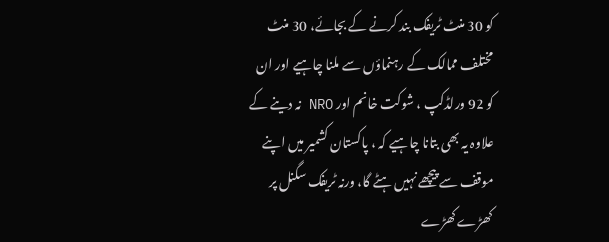کو 30 منٹ ٹریفک بند کرنے کے بجائے، 30 منٹ مختلف ممالک کے رہنماؤں سے ملنا چاہیے اور ان کو 92 ورلڈکپ ، شوکت خانم اور NRO نہ دینے کے علاوہ یہ بھی بتانا چاہیے کہ ، پاکستان کشمیر میں اپنے موقف سے پیچھے نہیں ہٹے گا، ورنہ ٹریفک سگنل پر کھڑے کھڑے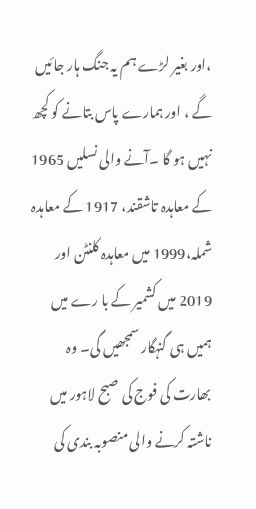،اور بغیر لڑے ہم یہ جنگ ہار جائیں گے ، اور ہمارے پاس بتانے کو کچھ نہیں ہو گا ۔آنے والی نسلیں 1965 کے معاہدہ تاشقند، 1917 کے معاہدہ شملہ،1999 میں معاہدہ کلنٹن اور 2019 میں کشمیر کے با رے میں ہمیں ہی گنہگار سمجھیں گی۔ وہ بھارت کی فوج کی صبح لاہور میں ناشتہ کرنے والی منصوبہ بندی کی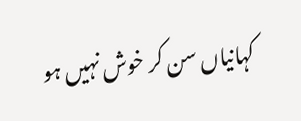کہانیاں سن کر خوش نہیں ہو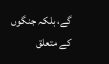گے، بلکہ جنگوں کے متعلق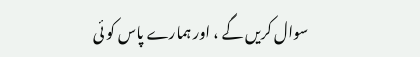سوال کریں گے ، اور ہمارے پاس کو ئی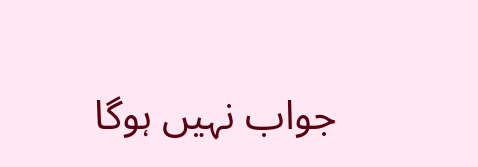جواب نہیں ہوگا